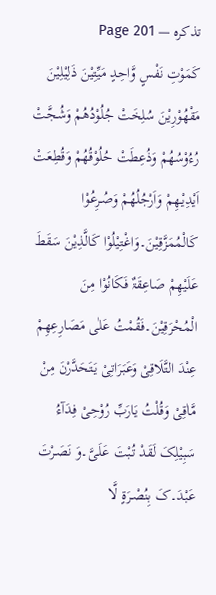تذکرہ — Page 201
کَمَوْتِ نَفْسٍ وَّاحِدٍ مَیِّتِیْنَ ذَلِیْلِیْنَ مَقْھُوْرِیْنَ سُلِخَتْ جُلُوْدُھُمْ وَشُـجَّتْ رُءُوْسُھُمْ وَذُعِطَتْ حُلُوْقُھُمْ وَقُطِعَتْ اَیْدِیْـھِمْ وَاَرْجُلُھُمْ وَصُـرِعُوْا کَالْمُمَزَّقِیْنَ۔وَاغْتِیْلُوْا کَالَّذِیْنَ سَقَطَ عَلَیْھِمْ صَاعِقَۃٌ فَکَانُوْا مِنَ الْمُحْرَقِیْنَ۔فَقُمْتُ عَلٰی مَصَارِعِھِمْ عِنْدَ التَّلَاقِیْ وَعَبَرَاتِیْ یَتَحَدَّرْنَ مِنْ مَّاٰقِیْ وَقُلْتُ یَارَبِّ رُوْحِیْ فِدَآءُ سَبِیْلِکَ لَقَدْ تُبْتَ عَلَـیَّ۔وَ نَصَـرْتَ عَبْدَ۔کَ بِنُصْـرَۃٍ لَّا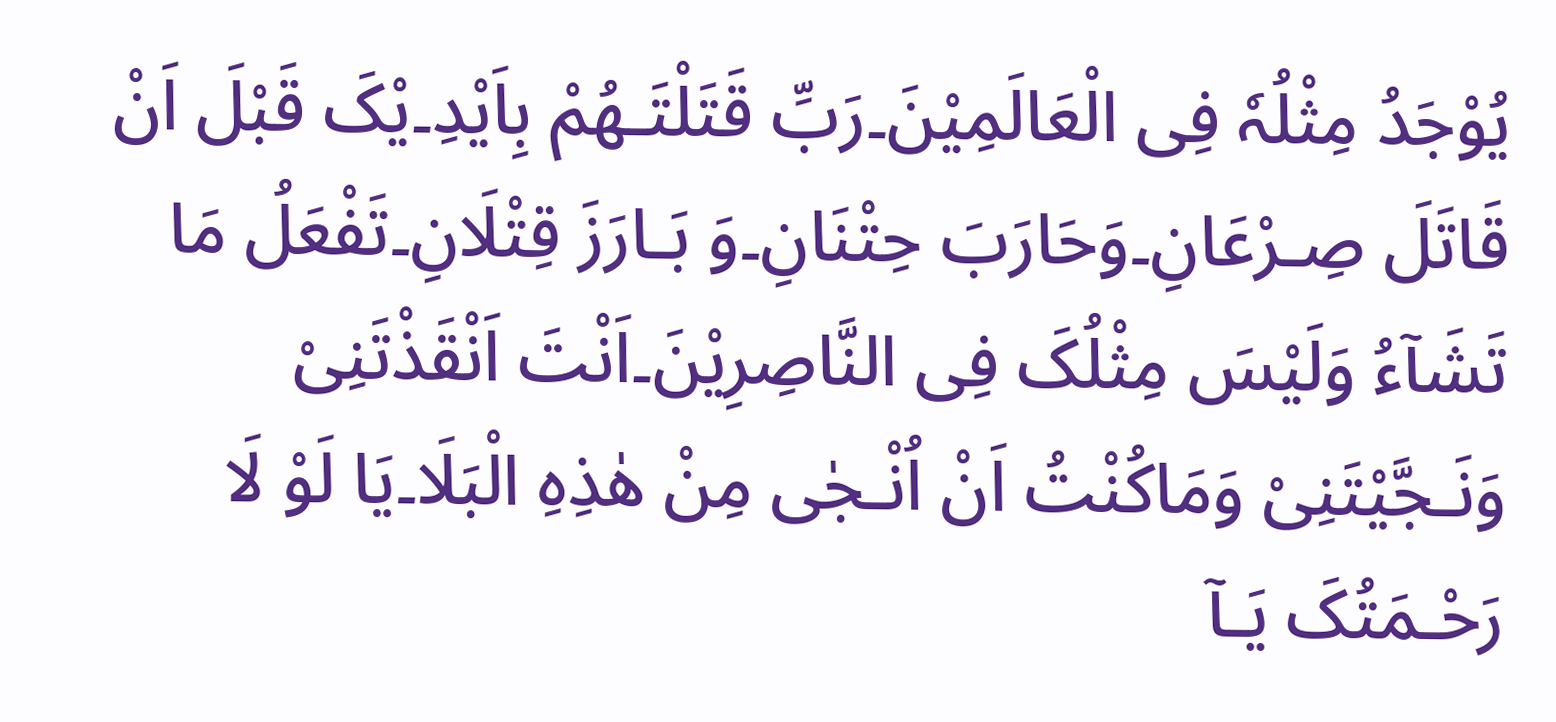یُوْجَدُ مِثْلُہٗ فِی الْعَالَمِیْنَ۔رَبِّ قَتَلْتَـھُمْ بِاَیْدِ۔یْکَ قَبْلَ اَنْ قَاتَلَ صِـرْعَانِ۔وَحَارَبَ حِتْنَانِ۔وَ بَـارَزَ قِتْلَانِ۔تَفْعَلُ مَا تَشَآءُ وَلَیْسَ مِثْلُکَ فِی النَّاصِرِیْنَ۔اَنْتَ اَنْقَذْتَنِیْ وَنَـجَّیْتَنِیْ وَمَاکُنْتُ اَنْ اُنْـجٰی مِنْ ھٰذِہِ الْبَلَا۔یَا لَوْ لَا رَحْـمَتُکَ یَـآ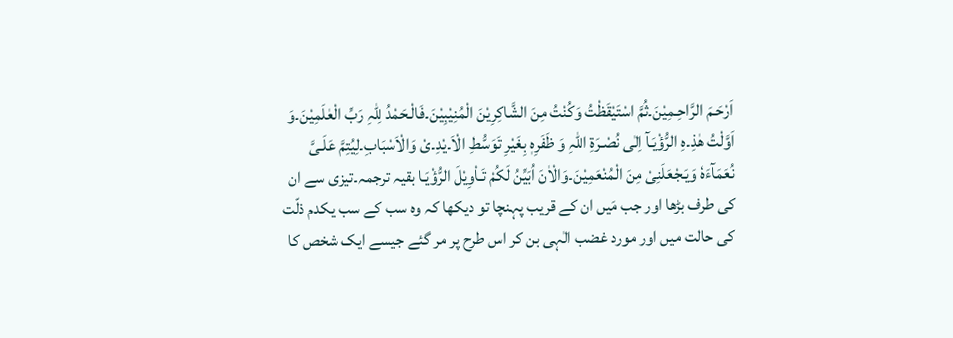اَرْحَـمَ الرَّاحِـمِیْنَ۔ثُمَّ اسْتَیْقَظْتُ وَکُنْتُ مِنَ الشَّاکِرِیْنَ الْمُنِیْبِیْنَ۔فَالْـحَمْدُ لِلّٰہِ رَبِّ الْعٰلَمِیْنَ۔وَ اَوَّلْتُ ھٰذِ۔ہِ الرُّؤْیَـآ اِلٰی نُصْـرَۃِ اللّٰہِ وَ ظَفَرِہٖ بِغَیْرِ تَوَسُّطِ الْاَ۔یْدِ۔یْ وَالْاَسْبَابِ۔لِیُتِمَّ عَلَـیَّ نُعَمَآءَہٗ وَیَـجْعَلَنِیْ مِنَ الْمُنْعَمِیْنَ۔وَالْاٰنَ اُبَیِّنُ لَکُمْ تَـاْوِیْلَ الرُّؤْیَـا بقیہ ترجمہ۔تیزی سے ان کی طرف بڑھا اور جب مَیں ان کے قریب پہنچا تو دیکھا کہ وہ سب کے سب یکدم ذلّت کی حالت میں اور مورد غضب الٰہی بن کر اس طرح پر مر گئے جیسے ایک شخص کا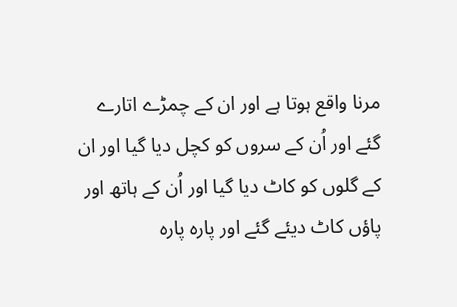مرنا واقع ہوتا ہے اور ان کے چمڑے اتارے گئے اور اُن کے سروں کو کچل دیا گیا اور ان کے گلوں کو کاٹ دیا گیا اور اُن کے ہاتھ اور پاؤں کاٹ دیئے گئے اور پارہ پارہ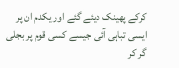کرکے پھینک دیئے گئے اور یکدم ان پر ایسی تباہی آئی جیسے کسی قوم پر بجلی گر کر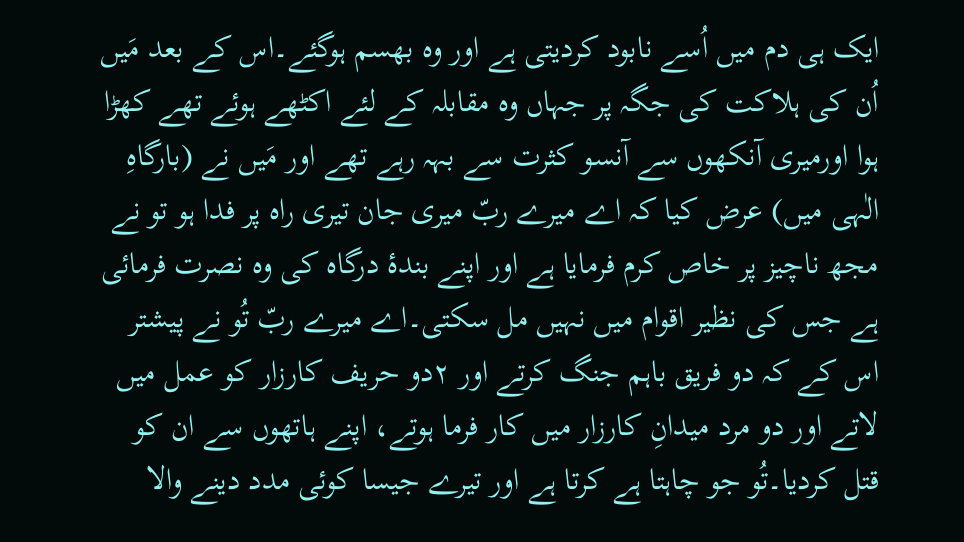ایک ہی دم میں اُسے نابود کردیتی ہے اور وہ بھسم ہوگئے۔اس کے بعد مَیں اُن کی ہلاکت کی جگہ پر جہاں وہ مقابلہ کے لئے اکٹھے ہوئے تھے کھڑا ہوا اورمیری آنکھوں سے آنسو کثرت سے بہہ رہے تھے اور مَیں نے (بارگاہِ الٰہی میں) عرض کیا کہ اے میرے ربّ میری جان تیری راہ پر فدا ہو تو نے مجھ ناچیز پر خاص کرم فرمایا ہے اور اپنے بندۂ درگاہ کی وہ نصرت فرمائی ہے جس کی نظیر اقوام میں نہیں مل سکتی۔اے میرے ربّ تُو نے پیشتر اس کے کہ دو فریق باہم جنگ کرتے اور ۲دو حریف کارزار کو عمل میں لاتے اور دو مرد میدانِ کارزار میں کار فرما ہوتے، اپنے ہاتھوں سے ان کو قتل کردیا۔تُو جو چاہتا ہے کرتا ہے اور تیرے جیسا کوئی مدد دینے والا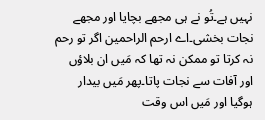نہیں ہے۔تُو نے ہی مجھے بچایا اور مجھے نجات بخشی۔اے ارحم الراحمین اگر تو رحم نہ کرتا تو ممکن نہ تھا کہ مَیں ان بلاؤں اور آفات سے نجات پاتا۔پھر مَیں بیدار ہوگیا اور مَیں اس وقت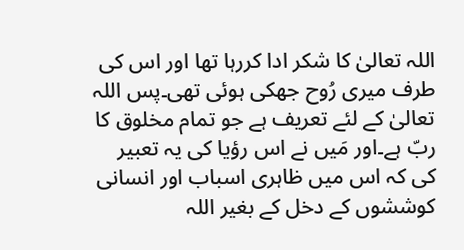اللہ تعالیٰ کا شکر ادا کررہا تھا اور اس کی طرف میری رُوح جھکی ہوئی تھی۔پس اللہ تعالیٰ کے لئے تعریف ہے جو تمام مخلوق کا ربّ ہے۔اور مَیں نے اس رؤیا کی یہ تعبیر کی کہ اس میں ظاہری اسباب اور انسانی کوششوں کے دخل کے بغیر اللہ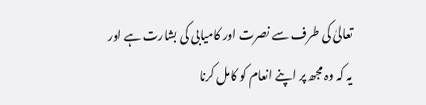تعالیٰ کی طرف سے نصرت اور کامیابی کی بشارت ہے اور یہ کہ وہ مجھ پر اپنے انعام کو کامل کرنا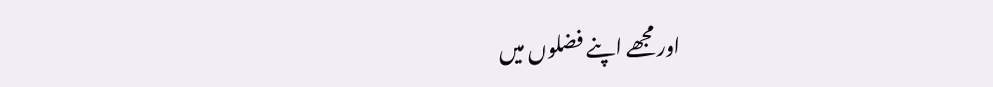اور مجھے اپنے فضلوں میں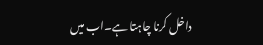داخل کرنا چاہتا ہے۔اب میں